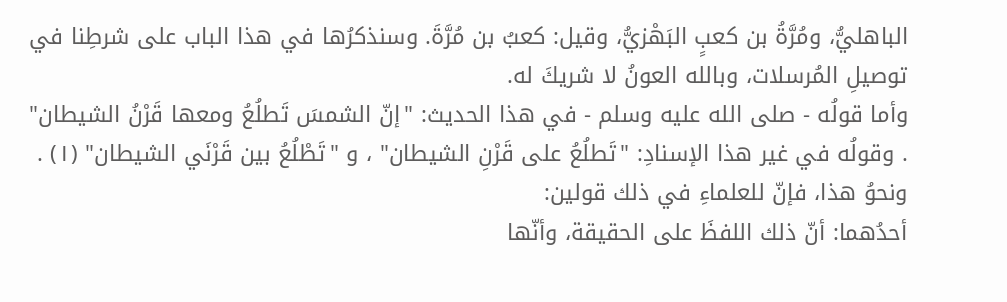الباهليُّ، ومُرَّةُ بن كعبٍ البَهْزيُّ، وقيل: كعبُ بن مُرَّةَ. وسنذكرُها في هذا الباب على شرطِنا في توصيلِ المُرسلات، وبالله العونُ لا شريكَ له.
وأما قولُه - صلى الله عليه وسلم - في هذا الحديث: "إنّ الشمسَ تَطلُعُ ومعها قَرْنُ الشيطان" . وقولُه في غير هذا الإسنادِ: "تَطلُعُ على قَرْنِ الشيطان" ، و "تَطْلُعُ بين قَرْنَي الشيطان" (١) . ونحوُ هذا، فإنّ للعلماءِ في ذلك قولين:
أحدُهما: أنّ ذلك اللفظَ على الحقيقة، وأنّها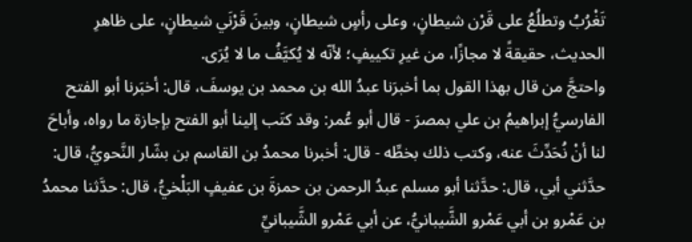تَغْرُبُ وتطلُعُ على قَرْن شيطانٍ، وعلى رأسٍ شيطانٍ، وبينَ قَرْنَي شيطانٍ، على ظاهرِ الحديث، حقيقةً لا مجازًا، من غيرِ تكييفٍ؛ لأنّه لا يُكيَّفُ ما لا يُرَى.
واحتجَّ من قال بهذا القول بما أخبرَنا عبدُ الله بن محمد بن يوسفَ، قال: أخبَرنا أبو الفتح الفارسيُّ إبراهيمُ بن علي بمصرَ - قال أبو عُمر: وقد كتَب إلينا أبو الفتح بإجازة ما رواه، وأباحَ لنا أنْ نُحَدِّثَ عنه، وكتب ذلك بخطِّه - قال: أخبرنا محمدُ بن القاسم بن بشّار النَّحويُّ، قال: حدَّثني أبي، قال: حدَّثنا أبو مسلم عبدُ الرحمن بن حمزةَ بن عفيفٍ البَلْخيُّ، قال: حدَّثنا محمدُ بن عَمْرو بن أبي عَمْرو الشَّيبانيُّ، عن أبي عَمْرو الشَّيبانيِّ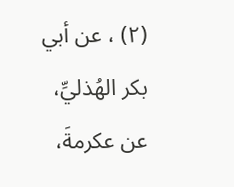(٢) ، عن أبي بكر الهُذليِّ، عن عكرمةَ،